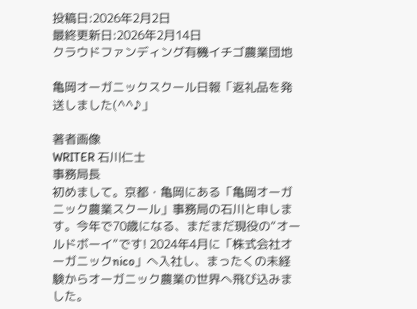投稿日:2026年2月2日
最終更新日:2026年2月14日
クラウドファンディング有機イチゴ農業団地

亀岡オーガニックスクール日報「返礼品を発送しました(^^♪」

著者画像
WRITER 石川仁士
事務局長
初めまして。京都・亀岡にある「亀岡オーガニック農業スクール」事務局の石川と申します。今年で70歳になる、まだまだ現役の“オールドボーイ”です! 2024年4月に「株式会社オーガニックnico」へ入社し、まったくの未経験からオーガニック農業の世界へ飛び込みました。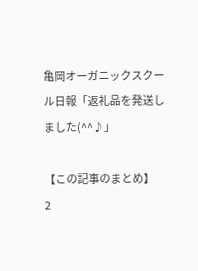亀岡オーガニックスクール日報「返礼品を発送しました(^^♪」

【この記事のまとめ】
2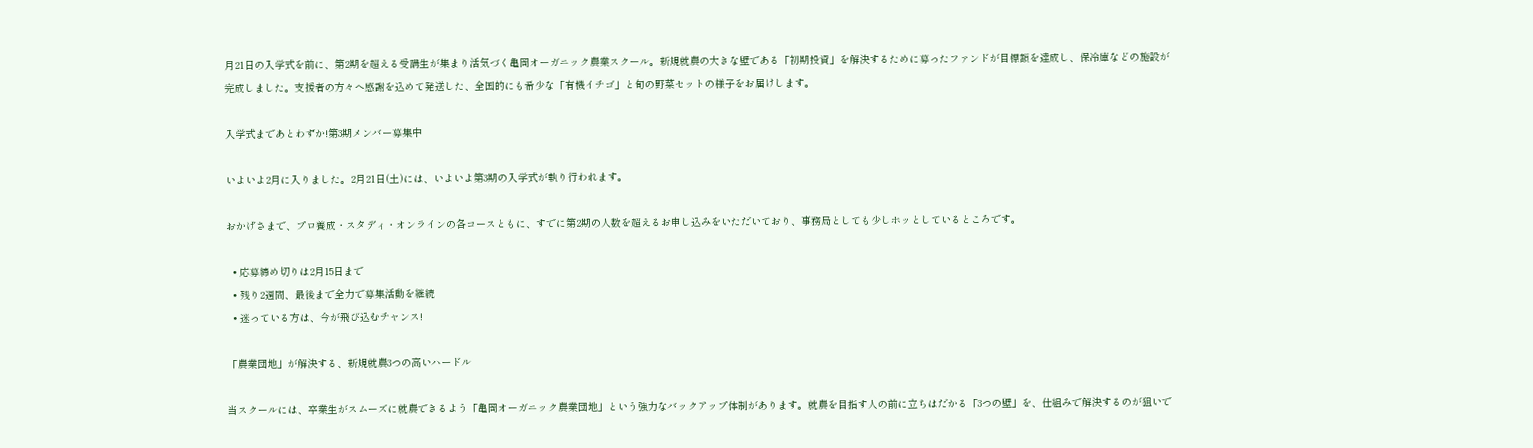月21日の入学式を前に、第2期を超える受講生が集まり活気づく亀岡オーガニック農業スクール。新規就農の大きな壁である「初期投資」を解決するために募ったファンドが目標額を達成し、保冷庫などの施設が完成しました。支援者の方々へ感謝を込めて発送した、全国的にも希少な「有機イチゴ」と旬の野菜セットの様子をお届けします。

入学式まであとわずか!第3期メンバー募集中

いよいよ2月に入りました。2月21日(土)には、いよいよ第3期の入学式が執り行われます。

おかげさまで、プロ養成・スタディ・オンラインの各コースともに、すでに第2期の人数を超えるお申し込みをいただいており、事務局としても少しホッとしているところです。

  • 応募締め切りは2月15日まで
  • 残り2週間、最後まで全力で募集活動を継続
  • 迷っている方は、今が飛び込むチャンス!

「農業団地」が解決する、新規就農3つの高いハードル

当スクールには、卒業生がスムーズに就農できるよう「亀岡オーガニック農業団地」という強力なバックアップ体制があります。就農を目指す人の前に立ちはだかる「3つの壁」を、仕組みで解決するのが狙いで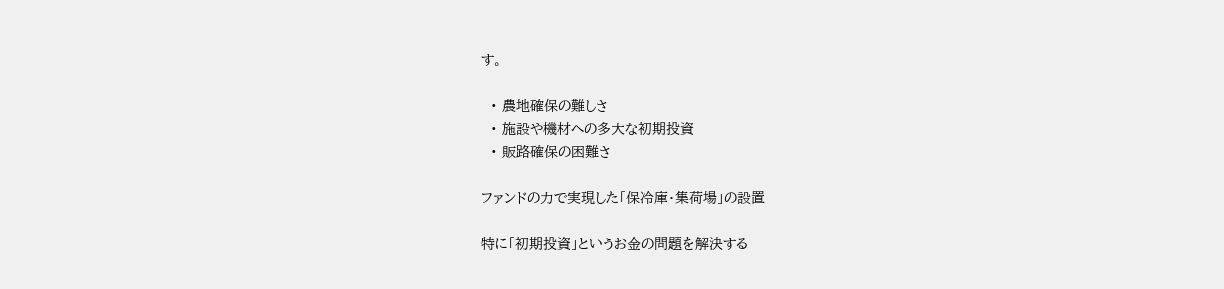す。

  • 農地確保の難しさ
  • 施設や機材への多大な初期投資
  • 販路確保の困難さ

ファンドの力で実現した「保冷庫・集荷場」の設置

特に「初期投資」というお金の問題を解決する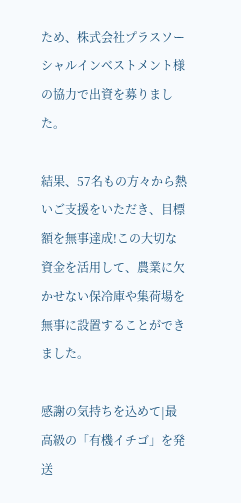ため、株式会社プラスソーシャルインベストメント様の協力で出資を募りました。

結果、57名もの方々から熱いご支援をいただき、目標額を無事達成!この大切な資金を活用して、農業に欠かせない保冷庫や集荷場を無事に設置することができました。

感謝の気持ちを込めて|最高級の「有機イチゴ」を発送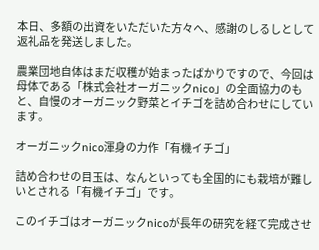本日、多額の出資をいただいた方々へ、感謝のしるしとして返礼品を発送しました。

農業団地自体はまだ収穫が始まったばかりですので、今回は母体である「株式会社オーガニックnico」の全面協力のもと、自慢のオーガニック野菜とイチゴを詰め合わせにしています。

オーガニックnico渾身の力作「有機イチゴ」

詰め合わせの目玉は、なんといっても全国的にも栽培が難しいとされる「有機イチゴ」です。

このイチゴはオーガニックnicoが長年の研究を経て完成させ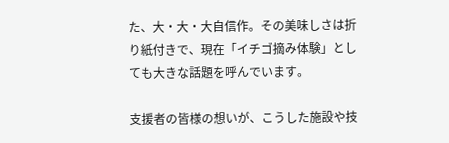た、大・大・大自信作。その美味しさは折り紙付きで、現在「イチゴ摘み体験」としても大きな話題を呼んでいます。

支援者の皆様の想いが、こうした施設や技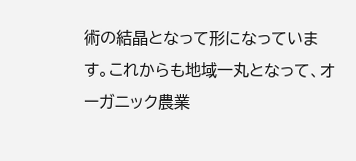術の結晶となって形になっています。これからも地域一丸となって、オーガニック農業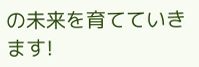の未来を育てていきます!